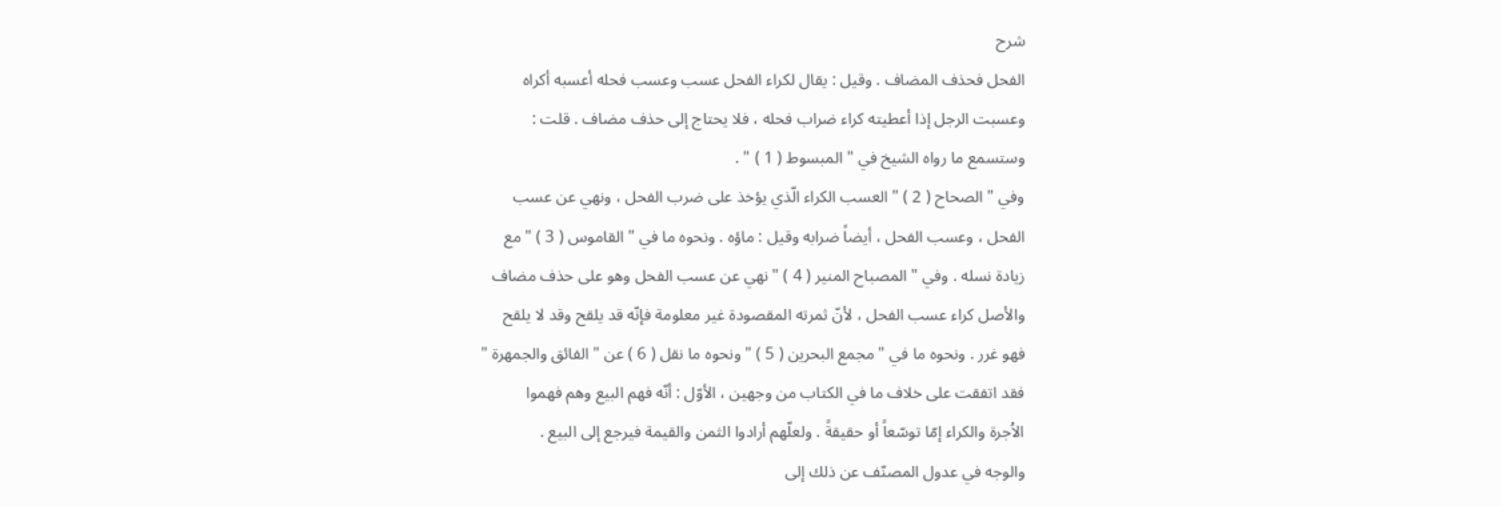شرح
الفحل فحذف المضاف . وقيل : يقال لكراء الفحل عسب وعسب فحله أعسبه أكراه
وعسبت الرجل إذا أعطيته كراء ضراب فحله ، فلا يحتاج إلى حذف مضاف . قلت :
وستسمع ما رواه الشيخ في " المبسوط ( 1 ) " .
وفي " الصحاح ( 2 ) " العسب الكراء الّذي يؤخذ على ضرب الفحل ، ونهي عن عسب
الفحل ، وعسب الفحل ، أيضاً ضرابه وقيل : ماؤه . ونحوه ما في " القاموس ( 3 ) " مع
زيادة نسله . وفي " المصباح المنير ( 4 ) " نهي عن عسب الفحل وهو على حذف مضاف
والأصل كراء عسب الفحل ، لأنّ ثمرته المقصودة غير معلومة فإنّه قد يلقح وقد لا يلقح
فهو غرر . ونحوه ما في " مجمع البحرين ( 5 ) " ونحوه ما نقل ( 6 ) عن " الفائق والجمهرة "
فقد اتفقت على خلاف ما في الكتاب من وجهين ، الأوّل : أنّه فهم البيع وهم فهموا
الاُجرة والكراء إمّا توسّعاً أو حقيقةً . ولعلّهم أرادوا الثمن والقيمة فيرجع إلى البيع .
والوجه في عدول المصنّف عن ذلك إلى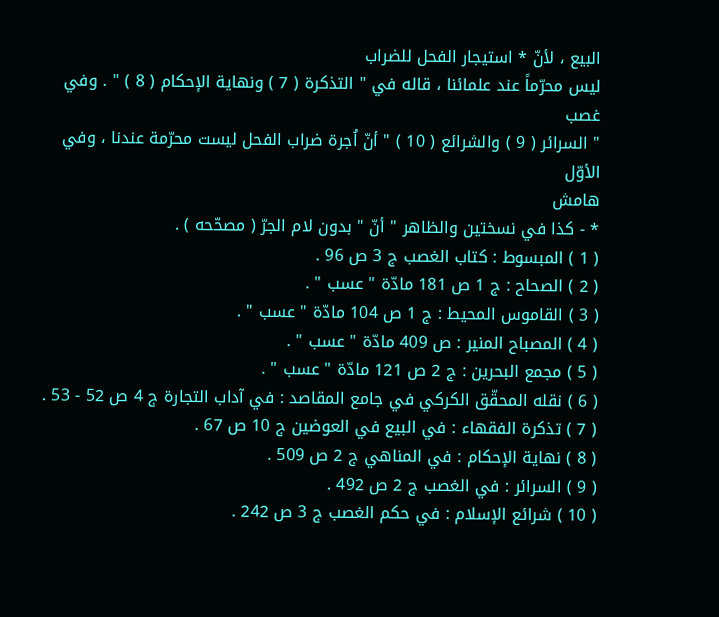البيع ، لأنّ * استيجار الفحل للضراب
ليس محرّماً عند علمائنا ، قاله في " التذكرة ( 7 ) ونهاية الإحكام ( 8 ) " . وفي غصب
" السرائر ( 9 ) والشرائع ( 10 ) " أنّ اُجرة ضراب الفحل ليست محرّمة عندنا ، وفي الأوّل
هامش
* - كذا في نسختين والظاهر " أنّ " بدون لام الجرّ ( مصحّحه ) .
( 1 ) المبسوط : كتاب الغصب ج 3 ص 96 .
( 2 ) الصحاح : ج 1 ص 181 مادّة " عسب " .
( 3 ) القاموس المحيط : ج 1 ص 104 مادّة " عسب " .
( 4 ) المصباح المنير : ص 409 مادّة " عسب " .
( 5 ) مجمع البحرين : ج 2 ص 121 مادّة " عسب " .
( 6 ) نقله المحقّق الكركي في جامع المقاصد : في آداب التجارة ج 4 ص 52 - 53 .
( 7 ) تذكرة الفقهاء : في البيع في العوضين ج 10 ص 67 .
( 8 ) نهاية الإحكام : في المناهي ج 2 ص 509 .
( 9 ) السرائر : في الغصب ج 2 ص 492 .
( 10 ) شرائع الإسلام : في حكم الغصب ج 3 ص 242 .